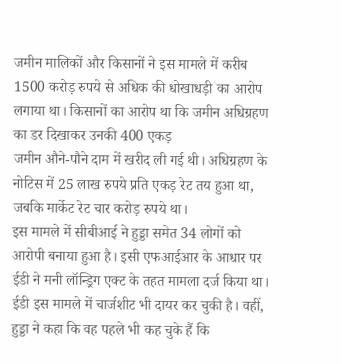जमीन मालिकों और किसानों ने इस मामले में करीब 1500 करोड़ रुपये से अधिक की धोखाधड़ी का आरोप लगाया था। किसानों का आरोप था कि जमीन अधिग्रहण का डर दिखाकर उनकी 400 एकड़
जमीन औने-पौने दाम में खरीद ली गई थी। अधिग्रहण के नोटिस में 25 लाख रुपये प्रति एकड़ रेट तय हुआ था, जबकि मार्केट रेट चार करोड़ रुपये था।
इस मामले में सीबीआई ने हुड्डा समेत 34 लोगों को आरोपी बनाया हुआ है। इसी एफआईआर के आधार पर ईडी ने मनी लॉन्ड्रिग एक्ट के तहत मामला दर्ज किया था। ईडी इस मामले में चार्जशीट भी दायर कर चुकी है। वहीं, हुड्डा ने कहा कि वह पहले भी कह चुके हैं कि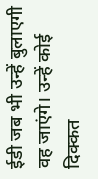ईडी जब भी उन्हें बुलाएगी वह जाएंगे। उन्हें कोई दिक्कत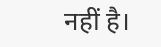नहीं है।